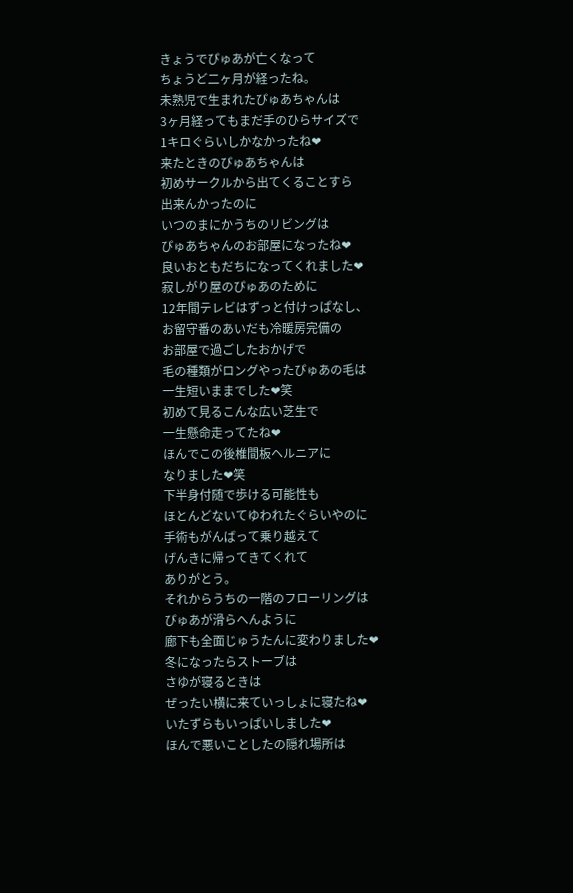きょうでぴゅあが亡くなって
ちょうど二ヶ月が経ったね。
未熟児で生まれたぴゅあちゃんは
3ヶ月経ってもまだ手のひらサイズで
1キロぐらいしかなかったね❤
来たときのぴゅあちゃんは
初めサークルから出てくることすら
出来んかったのに
いつのまにかうちのリビングは
ぴゅあちゃんのお部屋になったね❤
良いおともだちになってくれました❤
寂しがり屋のぴゅあのために
12年間テレビはずっと付けっぱなし、
お留守番のあいだも冷暖房完備の
お部屋で過ごしたおかげで
毛の種類がロングやったぴゅあの毛は
一生短いままでした❤笑
初めて見るこんな広い芝生で
一生懸命走ってたね❤
ほんでこの後椎間板ヘルニアに
なりました❤笑
下半身付随で歩ける可能性も
ほとんどないてゆわれたぐらいやのに
手術もがんばって乗り越えて
げんきに帰ってきてくれて
ありがとう。
それからうちの一階のフローリングは
ぴゅあが滑らへんように
廊下も全面じゅうたんに変わりました❤
冬になったらストーブは
さゆが寝るときは
ぜったい横に来ていっしょに寝たね❤
いたずらもいっぱいしました❤
ほんで悪いことしたの隠れ場所は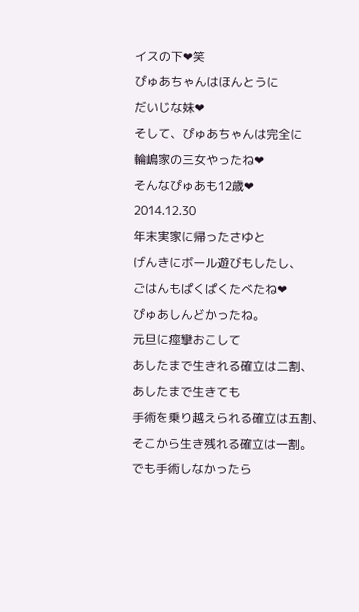イスの下❤笑
ぴゅあちゃんはほんとうに
だいじな妹❤
そして、ぴゅあちゃんは完全に
輪嶋家の三女やったね❤
そんなぴゅあも12歳❤
2014.12.30
年末実家に帰ったさゆと
げんきにボール遊びもしたし、
ごはんもぱくぱくたべたね❤
ぴゅあしんどかったね。
元旦に痙攣おこして
あしたまで生きれる確立は二割、
あしたまで生きても
手術を乗り越えられる確立は五割、
そこから生き残れる確立は一割。
でも手術しなかったら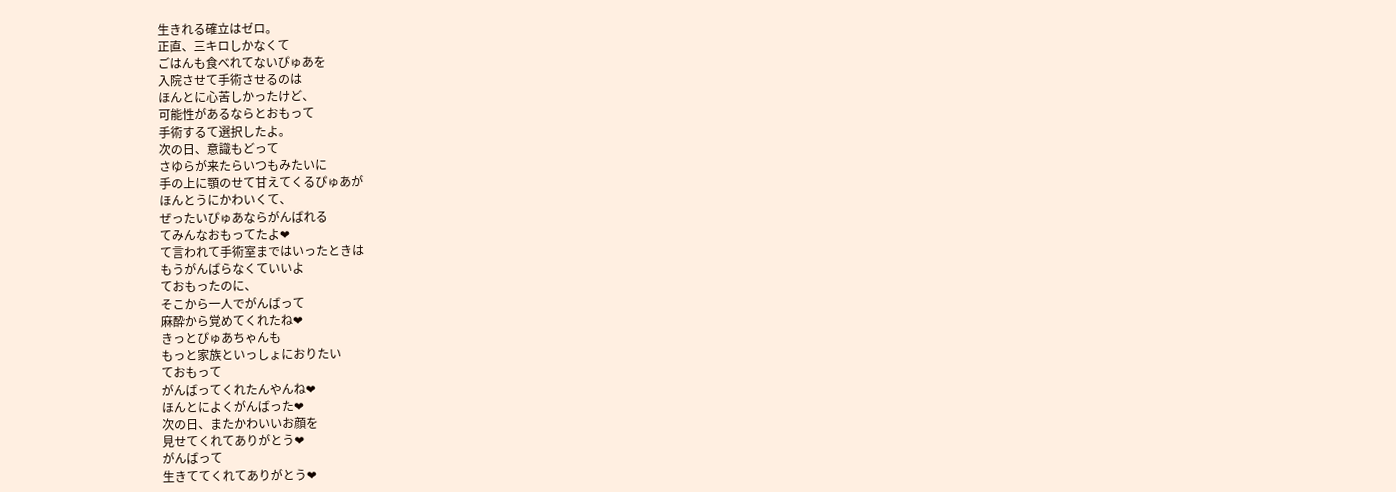生きれる確立はゼロ。
正直、三キロしかなくて
ごはんも食べれてないぴゅあを
入院させて手術させるのは
ほんとに心苦しかったけど、
可能性があるならとおもって
手術するて選択したよ。
次の日、意識もどって
さゆらが来たらいつもみたいに
手の上に顎のせて甘えてくるぴゅあが
ほんとうにかわいくて、
ぜったいぴゅあならがんばれる
てみんなおもってたよ❤
て言われて手術室まではいったときは
もうがんばらなくていいよ
ておもったのに、
そこから一人でがんばって
麻酔から覚めてくれたね❤
きっとぴゅあちゃんも
もっと家族といっしょにおりたい
ておもって
がんばってくれたんやんね❤
ほんとによくがんばった❤
次の日、またかわいいお顔を
見せてくれてありがとう❤
がんばって
生きててくれてありがとう❤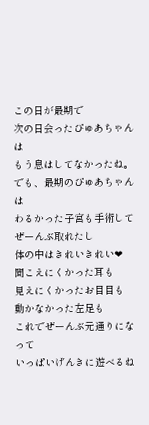この日が最期で
次の日会ったぴゅあちゃんは
もう息はしてなかったね。
でも、最期のぴゅあちゃんは
わるかった子宮も手術して
ぜーんぶ取れたし
体の中はきれいきれい❤
聞こえにくかった耳も
見えにくかったお目目も
動かなかった左足も
これでぜーんぶ元通りになって
いっぱいげんきに遊べるね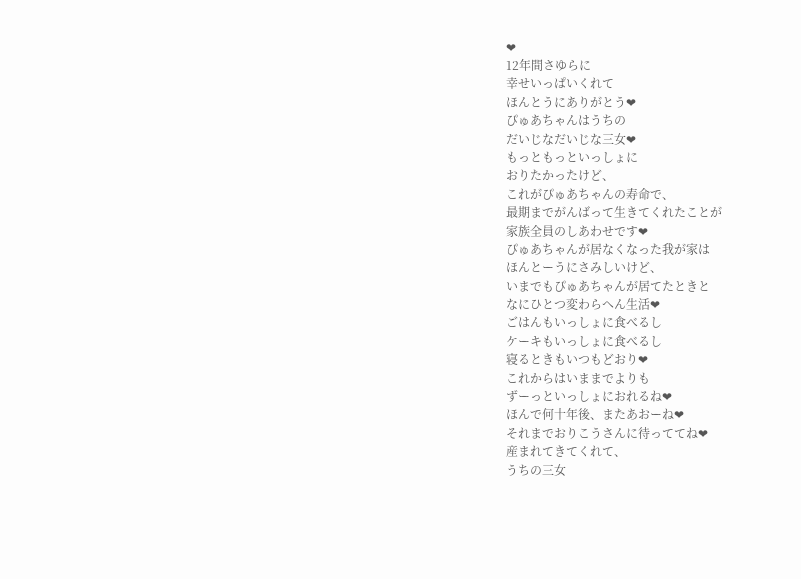❤
12年間さゆらに
幸せいっぱいくれて
ほんとうにありがとう❤
ぴゅあちゃんはうちの
だいじなだいじな三女❤
もっともっといっしょに
おりたかったけど、
これがぴゅあちゃんの寿命で、
最期までがんばって生きてくれたことが
家族全員のしあわせです❤
ぴゅあちゃんが居なくなった我が家は
ほんとーうにさみしいけど、
いまでもぴゅあちゃんが居てたときと
なにひとつ変わらへん生活❤
ごはんもいっしょに食べるし
ケーキもいっしょに食べるし
寝るときもいつもどおり❤
これからはいままでよりも
ずーっといっしょにおれるね❤
ほんで何十年後、またあおーね❤
それまでおりこうさんに待っててね❤
産まれてきてくれて、
うちの三女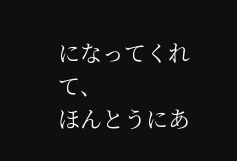になってくれて、
ほんとうにあ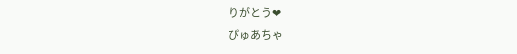りがとう❤
ぴゅあちゃ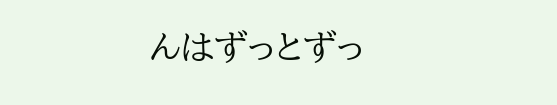んはずっとずっ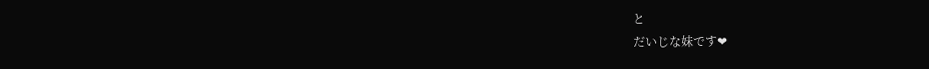と
だいじな妹です❤